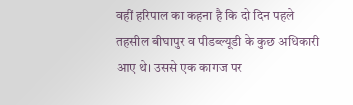वहीं हरिपाल का कहना है कि दो दिन पहले तहसील बीघापुर व पीडब्ल्यूडी के कुछ अधिकारी आए थे। उससे एक कागज पर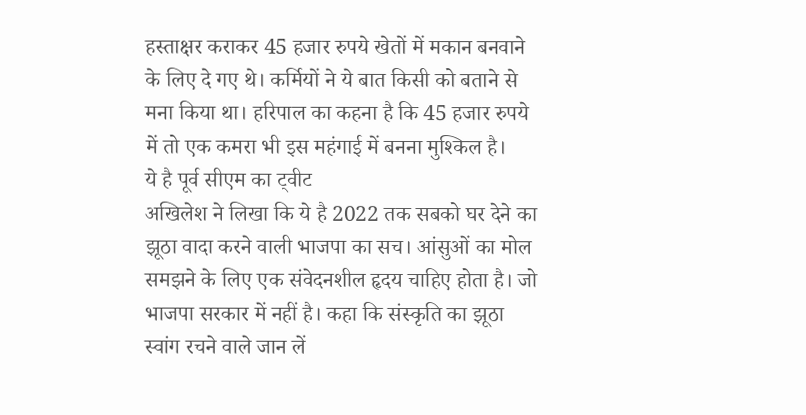हस्ताक्षर कराकर 45 हजार रुपये खेतों में मकान बनवाने के लिए दे गए थे। कर्मियों ने ये बात किसी को बताने से मना किया था। हरिपाल का कहना है कि 45 हजार रुपये में तो एक कमरा भी इस महंगाई में बनना मुश्किल है।
ये है पूर्व सीएम का ट्वीट
अखिलेश ने लिखा कि ये है 2022 तक सबको घर देने का झूठा वादा करने वाली भाजपा का सच। आंसुओं का मोल समझने के लिए एक संवेदनशील हृदय चाहिए होता है। जो भाजपा सरकार में नहीं है। कहा कि संस्कृति का झूठा स्वांग रचने वाले जान लें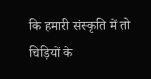कि हमारी संस्कृति में तो चिड़ियों के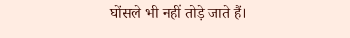घोंसले भी नहीं तोड़े जाते हैं।